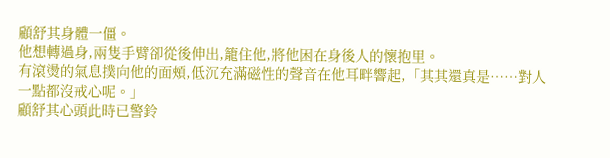顧舒其身體一僵。
他想轉過身,兩隻手臂卻從後伸出,籠住他,將他困在身後人的懷抱里。
有滾燙的氣息撲向他的面頰,低沉充滿磁性的聲音在他耳畔響起,「其其還真是……對人一點都沒戒心呢。」
顧舒其心頭此時已警鈴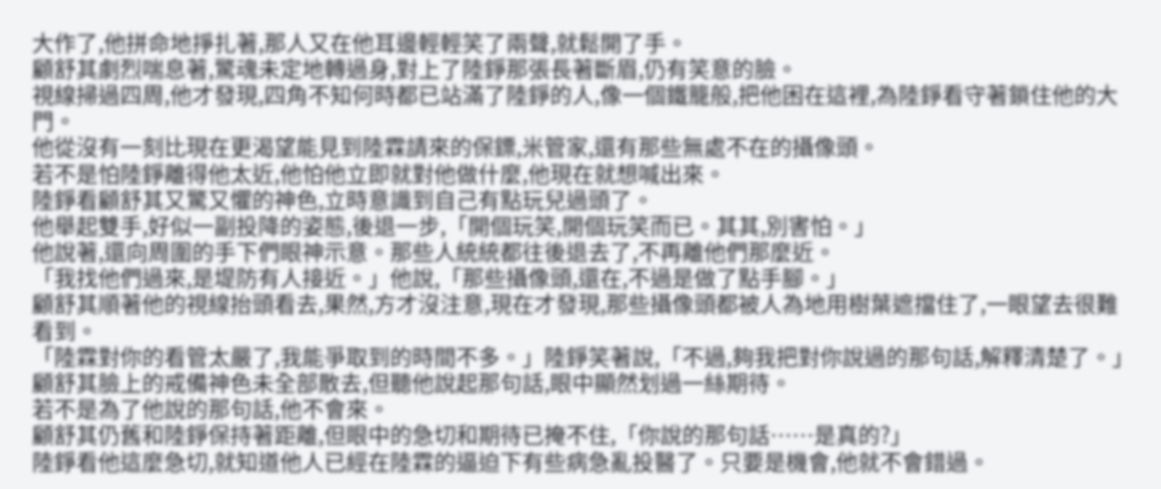大作了,他拼命地掙扎著,那人又在他耳邊輕輕笑了兩聲,就鬆開了手。
顧舒其劇烈喘息著,驚魂未定地轉過身,對上了陸錚那張長著斷眉,仍有笑意的臉。
視線掃過四周,他才發現,四角不知何時都已站滿了陸錚的人,像一個鐵籠般,把他困在這裡,為陸錚看守著鎖住他的大門。
他從沒有一刻比現在更渴望能見到陸霖請來的保鏢,米管家,還有那些無處不在的攝像頭。
若不是怕陸錚離得他太近,他怕他立即就對他做什麼,他現在就想喊出來。
陸錚看顧舒其又驚又懼的神色,立時意識到自己有點玩兒過頭了。
他舉起雙手,好似一副投降的姿態,後退一步,「開個玩笑,開個玩笑而已。其其,別害怕。」
他說著,還向周圍的手下們眼神示意。那些人統統都往後退去了,不再離他們那麼近。
「我找他們過來,是堤防有人接近。」他說,「那些攝像頭,還在,不過是做了點手腳。」
顧舒其順著他的視線抬頭看去,果然,方才沒注意,現在才發現,那些攝像頭都被人為地用樹葉遮擋住了,一眼望去很難看到。
「陸霖對你的看管太嚴了,我能爭取到的時間不多。」陸錚笑著說,「不過,夠我把對你說過的那句話,解釋清楚了。」
顧舒其臉上的戒備神色未全部散去,但聽他說起那句話,眼中顯然划過一絲期待。
若不是為了他說的那句話,他不會來。
顧舒其仍舊和陸錚保持著距離,但眼中的急切和期待已掩不住,「你說的那句話……是真的?」
陸錚看他這麼急切,就知道他人已經在陸霖的逼迫下有些病急亂投醫了。只要是機會,他就不會錯過。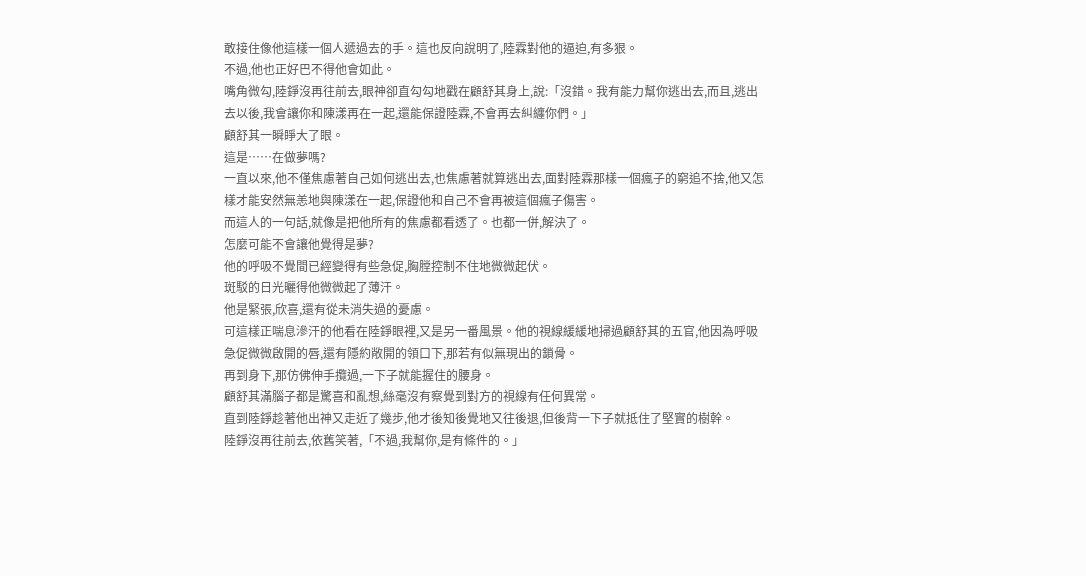敢接住像他這樣一個人遞過去的手。這也反向說明了,陸霖對他的逼迫,有多狠。
不過,他也正好巴不得他會如此。
嘴角微勾,陸錚沒再往前去,眼神卻直勾勾地戳在顧舒其身上,說:「沒錯。我有能力幫你逃出去,而且,逃出去以後,我會讓你和陳漾再在一起,還能保證陸霖,不會再去糾纏你們。」
顧舒其一瞬睜大了眼。
這是……在做夢嗎?
一直以來,他不僅焦慮著自己如何逃出去,也焦慮著就算逃出去,面對陸霖那樣一個瘋子的窮追不捨,他又怎樣才能安然無恙地與陳漾在一起,保證他和自己不會再被這個瘋子傷害。
而這人的一句話,就像是把他所有的焦慮都看透了。也都一併,解決了。
怎麼可能不會讓他覺得是夢?
他的呼吸不覺間已經變得有些急促,胸膛控制不住地微微起伏。
斑駁的日光曬得他微微起了薄汗。
他是緊張,欣喜,還有從未消失過的憂慮。
可這樣正喘息滲汗的他看在陸錚眼裡,又是另一番風景。他的視線緩緩地掃過顧舒其的五官,他因為呼吸急促微微啟開的唇,還有隱約敞開的領口下,那若有似無現出的鎖骨。
再到身下,那仿佛伸手攬過,一下子就能握住的腰身。
顧舒其滿腦子都是驚喜和亂想,絲毫沒有察覺到對方的視線有任何異常。
直到陸錚趁著他出神又走近了幾步,他才後知後覺地又往後退,但後背一下子就抵住了堅實的樹幹。
陸錚沒再往前去,依舊笑著,「不過,我幫你,是有條件的。」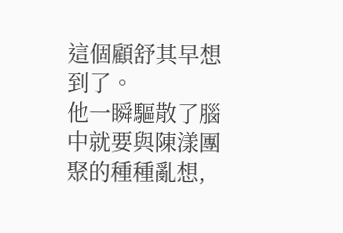這個顧舒其早想到了。
他一瞬驅散了腦中就要與陳漾團聚的種種亂想,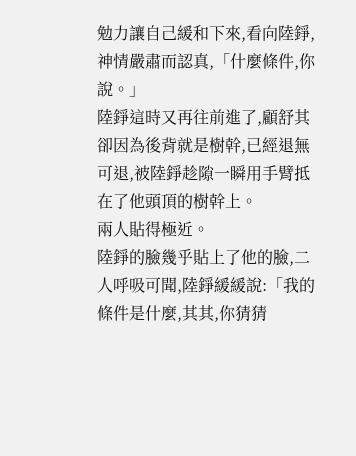勉力讓自己緩和下來,看向陸錚,神情嚴肅而認真,「什麼條件,你說。」
陸錚這時又再往前進了,顧舒其卻因為後背就是樹幹,已經退無可退,被陸錚趁隙一瞬用手臂抵在了他頭頂的樹幹上。
兩人貼得極近。
陸錚的臉幾乎貼上了他的臉,二人呼吸可聞,陸錚緩緩說:「我的條件是什麼,其其,你猜猜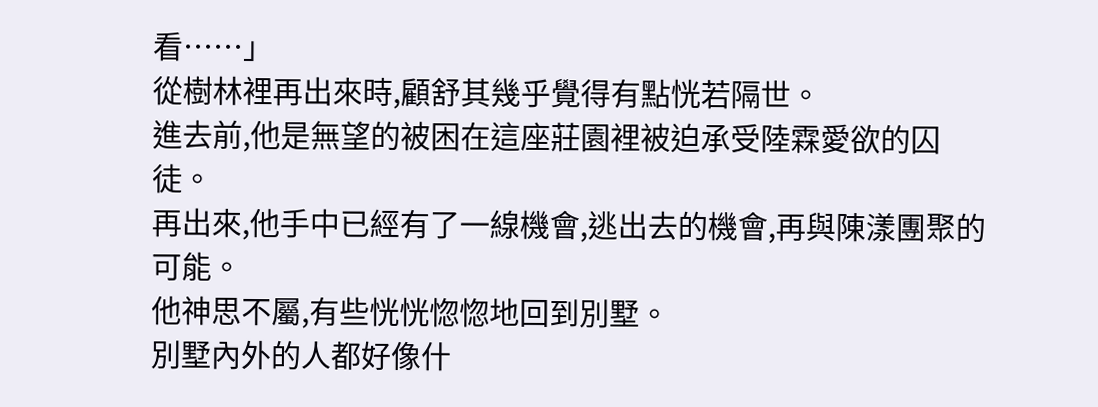看……」
從樹林裡再出來時,顧舒其幾乎覺得有點恍若隔世。
進去前,他是無望的被困在這座莊園裡被迫承受陸霖愛欲的囚徒。
再出來,他手中已經有了一線機會,逃出去的機會,再與陳漾團聚的可能。
他神思不屬,有些恍恍惚惚地回到別墅。
別墅內外的人都好像什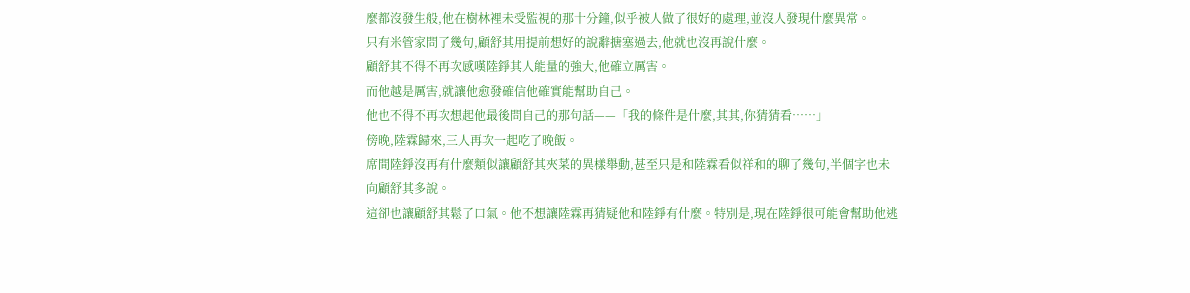麼都沒發生般,他在樹林裡未受監視的那十分鐘,似乎被人做了很好的處理,並沒人發現什麼異常。
只有米管家問了幾句,顧舒其用提前想好的說辭搪塞過去,他就也沒再說什麼。
顧舒其不得不再次感嘆陸錚其人能量的強大,他確立厲害。
而他越是厲害,就讓他愈發確信他確實能幫助自己。
他也不得不再次想起他最後問自己的那句話——「我的條件是什麼,其其,你猜猜看……」
傍晚,陸霖歸來,三人再次一起吃了晚飯。
席間陸錚沒再有什麼類似讓顧舒其夾菜的異樣舉動,甚至只是和陸霖看似祥和的聊了幾句,半個字也未向顧舒其多說。
這卻也讓顧舒其鬆了口氣。他不想讓陸霖再猜疑他和陸錚有什麼。特別是,現在陸錚很可能會幫助他逃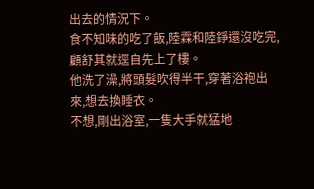出去的情況下。
食不知味的吃了飯,陸霖和陸錚還沒吃完,顧舒其就逕自先上了樓。
他洗了澡,將頭髮吹得半干,穿著浴袍出來,想去換睡衣。
不想,剛出浴室,一隻大手就猛地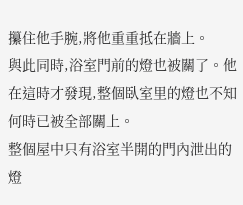攥住他手腕,將他重重抵在牆上。
與此同時,浴室門前的燈也被關了。他在這時才發現,整個臥室里的燈也不知何時已被全部關上。
整個屋中只有浴室半開的門內泄出的燈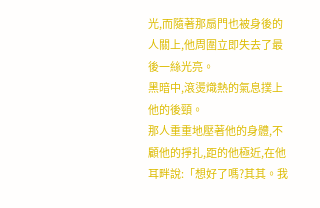光,而隨著那扇門也被身後的人關上,他周圍立即失去了最後一絲光亮。
黑暗中,滾燙熾熱的氣息撲上他的後頸。
那人重重地壓著他的身體,不顧他的掙扎,距的他極近,在他耳畔說:「想好了嗎?其其。我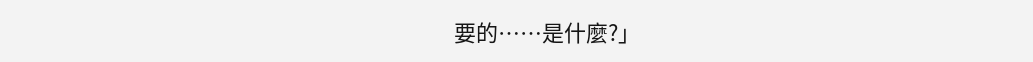要的……是什麼?」